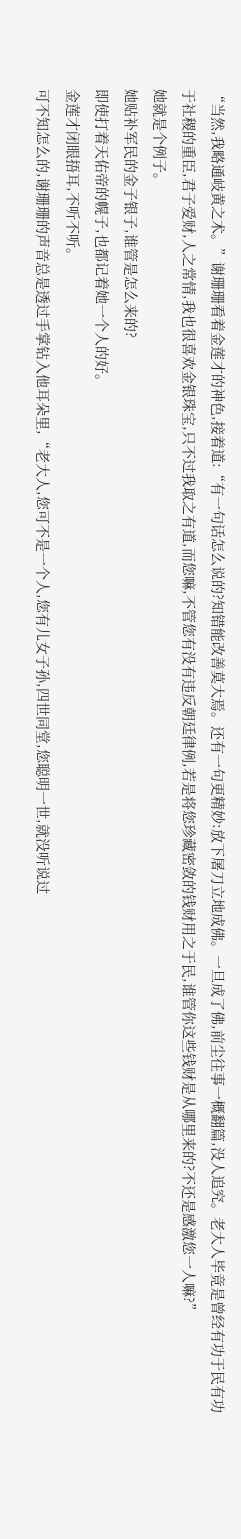“当然,我略通岐黄之术。”谢珊珊看着金莲才的神色,接着道:“有一句话怎么说的?知错能改善莫大焉。还有一句更精妙:放下屠刀立地成佛。一旦成了佛,前尘往事一概翻篇,没人追究。老大人毕竟是曾经有功于民有功于社稷的重臣,君子爱财,人之常情,我也很喜欢金银珠宝,只不过我取之有道,而您嘛,不管您有没有违反朝廷律例,若是将您珍藏密敛的钱财用之于民,谁管你这些钱财是从哪里来的?不还是感激您一人嘛?”
她就是个例子。
她贴补军民的金子银子,谁管是怎么来的?
即使打着天佑帝的幌子,也都记着她一个人的好。
金莲才闭眼捂耳,不听不听。
可不知怎么的,谢珊珊的声音总是透过手掌钻入他耳朵里,“老大人,您可不是一个人,您有儿女子孙,四世同堂,您聪明一世,就没听说过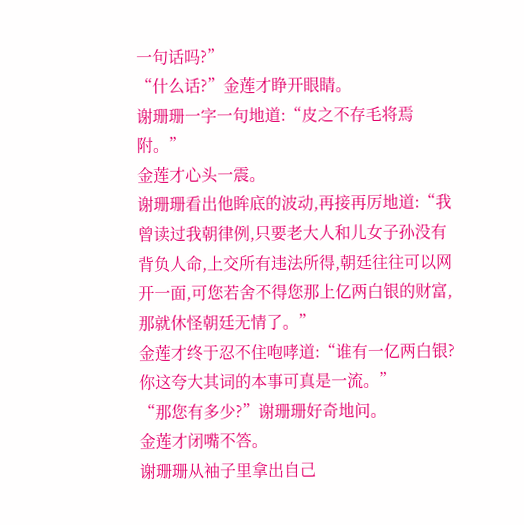一句话吗?”
“什么话?”金莲才睁开眼睛。
谢珊珊一字一句地道:“皮之不存毛将焉附。”
金莲才心头一震。
谢珊珊看出他眸底的波动,再接再厉地道:“我曾读过我朝律例,只要老大人和儿女子孙没有背负人命,上交所有违法所得,朝廷往往可以网开一面,可您若舍不得您那上亿两白银的财富,那就休怪朝廷无情了。”
金莲才终于忍不住咆哮道:“谁有一亿两白银?你这夸大其词的本事可真是一流。”
“那您有多少?”谢珊珊好奇地问。
金莲才闭嘴不答。
谢珊珊从袖子里拿出自己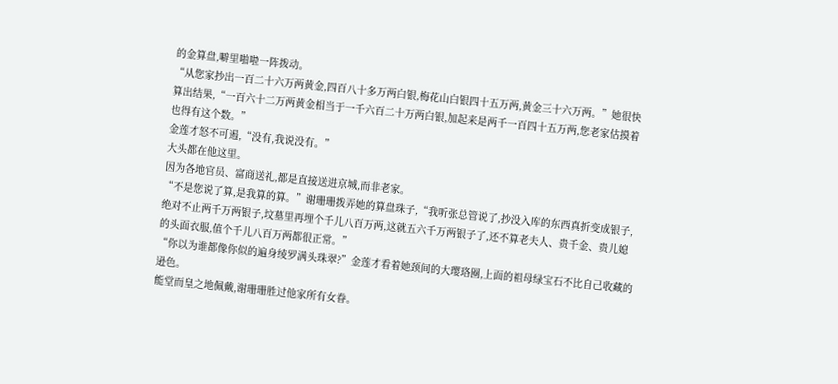的金算盘,噼里啪啦一阵拨动。
“从您家抄出一百二十六万两黄金,四百八十多万两白银,梅花山白银四十五万两,黄金三十六万两。”她很快算出结果,“一百六十二万两黄金相当于一千六百二十万两白银,加起来是两千一百四十五万两,您老家估摸着也得有这个数。”
金莲才怒不可遏,“没有,我说没有。”
大头都在他这里。
因为各地官员、富商送礼,都是直接送进京城,而非老家。
“不是您说了算,是我算的算。”谢珊珊拨弄她的算盘珠子,“我听张总管说了,抄没入库的东西真折变成银子,绝对不止两千万两银子,坟墓里再埋个千儿八百万两,这就五六千万两银子了,还不算老夫人、贵千金、贵儿媳的头面衣服,值个千儿八百万两都很正常。”
“你以为谁都像你似的遍身绫罗满头珠翠?”金莲才看着她颈间的大璎珞圈,上面的祖母绿宝石不比自己收藏的逊色。
能堂而皇之地佩戴,谢珊珊胜过他家所有女眷。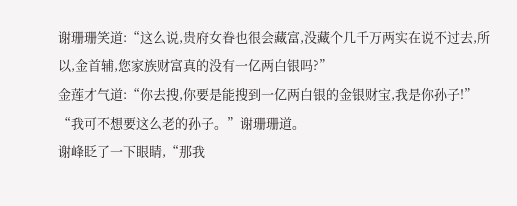谢珊珊笑道:“这么说,贵府女眷也很会藏富,没藏个几千万两实在说不过去,所以,金首辅,您家族财富真的没有一亿两白银吗?”
金莲才气道:“你去搜,你要是能搜到一亿两白银的金银财宝,我是你孙子!”
“我可不想要这么老的孙子。”谢珊珊道。
谢峰眨了一下眼睛,“那我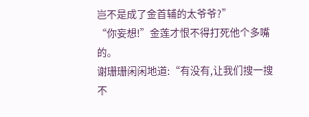岂不是成了金首辅的太爷爷?”
“你妄想!”金莲才恨不得打死他个多嘴的。
谢珊珊闲闲地道:“有没有,让我们搜一搜不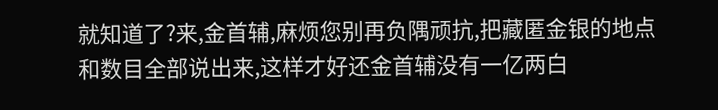就知道了?来,金首辅,麻烦您别再负隅顽抗,把藏匿金银的地点和数目全部说出来,这样才好还金首辅没有一亿两白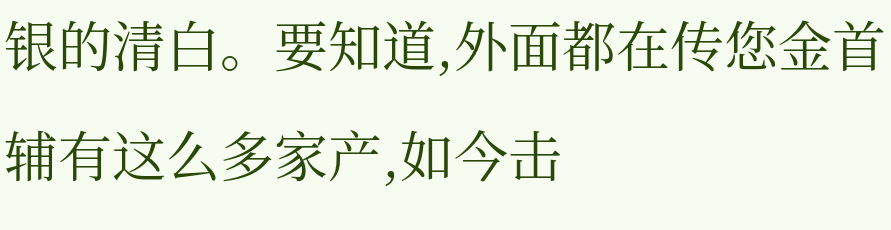银的清白。要知道,外面都在传您金首辅有这么多家产,如今击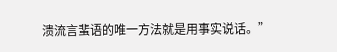溃流言蜚语的唯一方法就是用事实说话。”